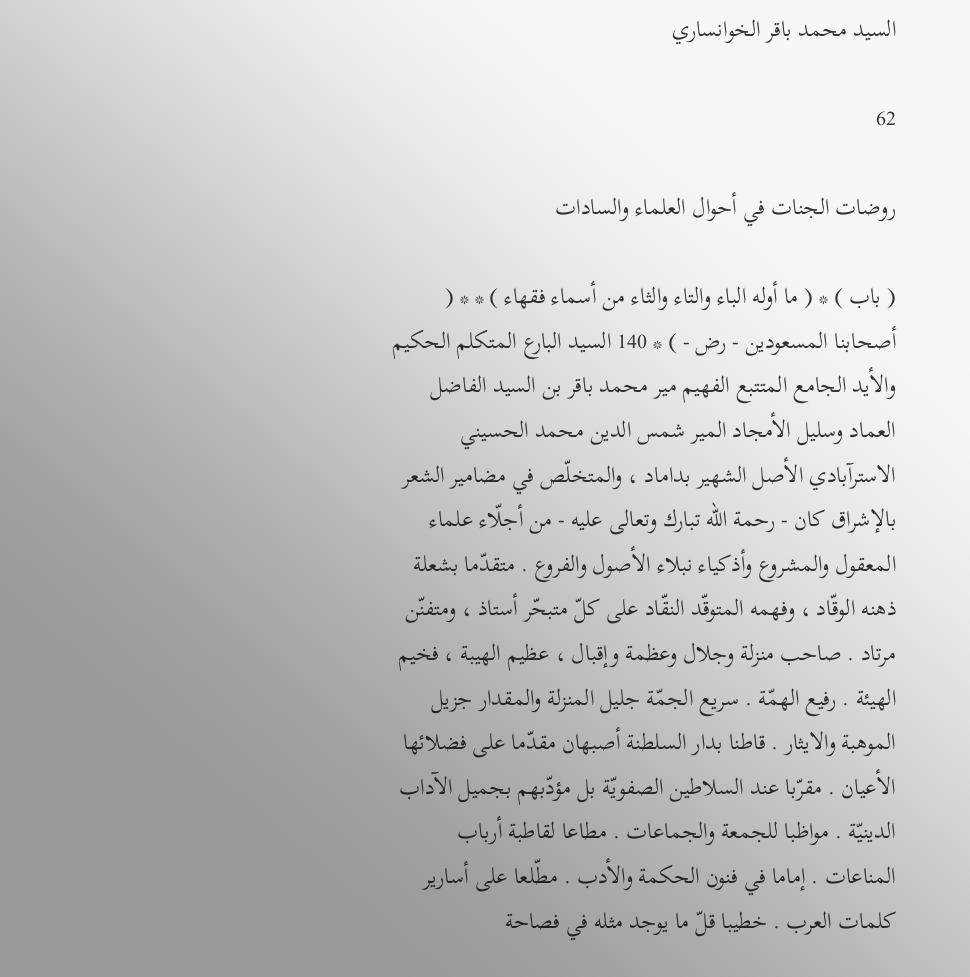السيد محمد باقر الخوانساري

62

روضات الجنات في أحوال العلماء والسادات

( باب ) * ( ما أوله الباء والتاء والثاء من أسماء فقهاء ) * * ( أصحابنا المسعودين - رض - ) * 140 السيد البارع المتكلم الحكيم والأيد الجامع المتتبع الفهيم مير محمد باقر بن السيد الفاضل العماد وسليل الأمجاد المير شمس الدين محمد الحسيني الاسترآبادي الأصل الشهير بداماد ، والمتخلّص في مضامير الشعر بالإشراق كان - رحمة اللّه تبارك وتعالى عليه - من أجلّاء علماء المعقول والمشروع وأذكياء نبلاء الأصول والفروع . متقدّما بشعلة ذهنه الوقّاد ، وفهمه المتوقّد النقّاد على كلّ متبحّر أستاذ ، ومتفنّن مرتاد . صاحب منزلة وجلال وعظمة وإقبال ، عظيم الهيبة ، فخيم الهيئة . رفيع الهمّة . سريع الجمّة جليل المنزلة والمقدار جزيل الموهبة والايثار . قاطنا بدار السلطنة أصبهان مقدّما على فضلائها الأعيان . مقرّبا عند السلاطين الصفويّة بل مؤدّبهم بجميل الآداب الدينيّة . مواظبا للجمعة والجماعات . مطاعا لقاطبة أرباب المناعات . إماما في فنون الحكمة والأدب . مطّلعا على أسارير كلمات العرب . خطيبا قلّ ما يوجد مثله في فصاحة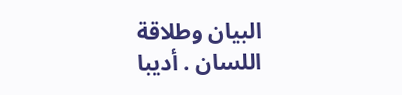البيان وطلاقة اللسان . أديبا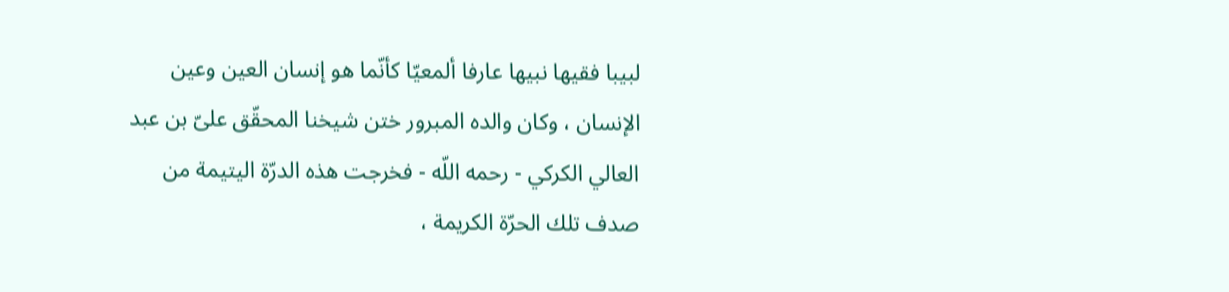لبيبا فقيها نبيها عارفا ألمعيّا كأنّما هو إنسان العين وعين الإنسان ، وكان والده المبرور ختن شيخنا المحقّق علىّ بن عبد العالي الكركي - رحمه اللّه - فخرجت هذه الدرّة اليتيمة من صدف تلك الحرّة الكريمة ،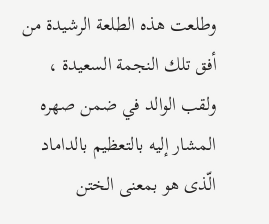وطلعت هذه الطلعة الرشيدة من أفق تلك النجمة السعيدة ، ولقب الوالد في ضمن صهره المشار إليه بالتعظيم بالداماد الّذى هو بمعنى الختن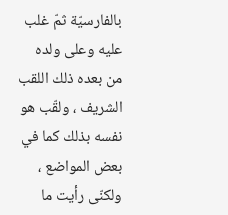بالفارسيّة ثمّ غلب عليه وعلى ولده من بعده ذلك اللقب الشريف ، ولقّب هو نفسه بذلك كما في بعض المواضع ، ولكنّى رأيت ما